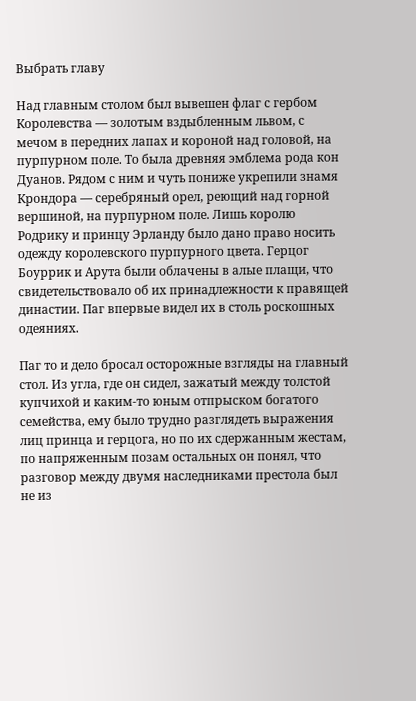Выбрать главу

Над главным столом был вывешен флаг с гербом Королевства — золотым вздыбленным львом, с мечом в передних лапах и короной над головой, на пурпурном поле. То была древняя эмблема рода кон Дуанов. Рядом с ним и чуть пониже укрепили знамя Крондора — серебряный орел, реющий над горной вершиной, на пурпурном поле. Лишь королю Родрику и принцу Эрланду было дано право носить одежду королевского пурпурного цвета. Герцог Боуррик и Арута были облачены в алые плащи, что свидетельствовало об их принадлежности к правящей династии. Паг впервые видел их в столь роскошных одеяниях.

Паг то и дело бросал осторожные взгляды на главный стол. Из угла, где он сидел, зажатый между толстой купчихой и каким-то юным отпрыском богатого семейства, ему было трудно разглядеть выражения лиц принца и герцога, но по их сдержанным жестам, по напряженным позам остальных он понял, что разговор между двумя наследниками престола был не из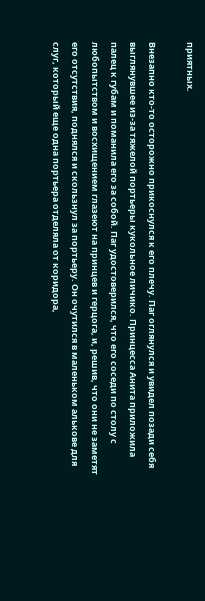приятных.

Внезапно кто-то осторожно прикоснулся к его плечу. Паг оглянулся и увидел позади себя выглянувшее из-за тяжелой портьеры кукольное личико. Принцесса Анита приложила палец к губам и поманила его за собой. Паг удостоверился, что его соседи по столу с любопытством и восхищением глазеют на принцев и герцога, и, решив, что они не заметят его отсутствия, поднялся и скользнул за портьеру. Он очутился в маленьком алькове для слуг, который еще одна портьера отделяла от коридора,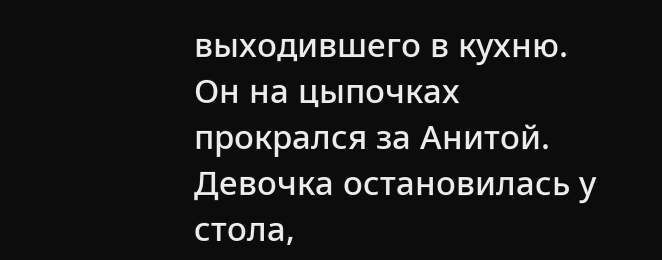выходившего в кухню. Он на цыпочках прокрался за Анитой. Девочка остановилась у стола,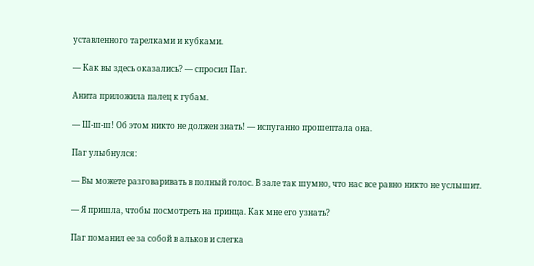уставленного тарелками и кубками.

— Как вы здесь оказались? — спросил Паг.

Анита приложила палец к губам.

— Ш-ш-ш! Об этом никто не должен знать! — испуганно прошептала она.

Паг улыбнулся:

— Вы можете разговаривать в полный голос. В зале так шумно, что нас все равно никто не услышит.

— Я пришла, чтобы посмотреть на принца. Как мне его узнать?

Паг поманил ее за собой в альков и слегка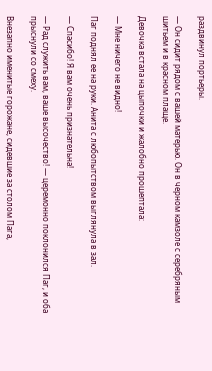раздвинул портьеры.

— Он сидит рядом с вашей матерью. Он в черном камзоле с серебряным шитьем и в красном плаще.

Девочка встала на цыпочки и жалобно прошептала:

— Мне ничего не видно!

Паг поднял ее на руки. Анита с любопытством выглянула в зал.

— Спасибо! Я вам очень признательна!

— Рад служить вам, ваше высочество! — церемонно поклонился Паг, и оба прыснули со смеху.

Внезапно именитые горожане, сидевшие за столом Пага,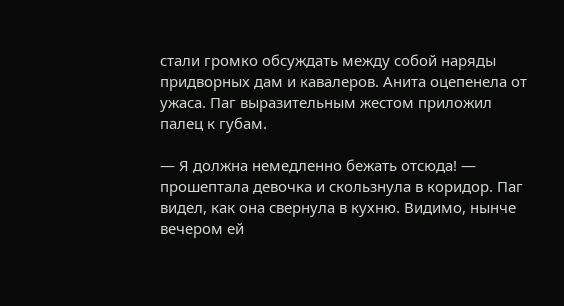стали громко обсуждать между собой наряды придворных дам и кавалеров. Анита оцепенела от ужаса. Паг выразительным жестом приложил палец к губам.

— Я должна немедленно бежать отсюда! — прошептала девочка и скользнула в коридор. Паг видел, как она свернула в кухню. Видимо, нынче вечером ей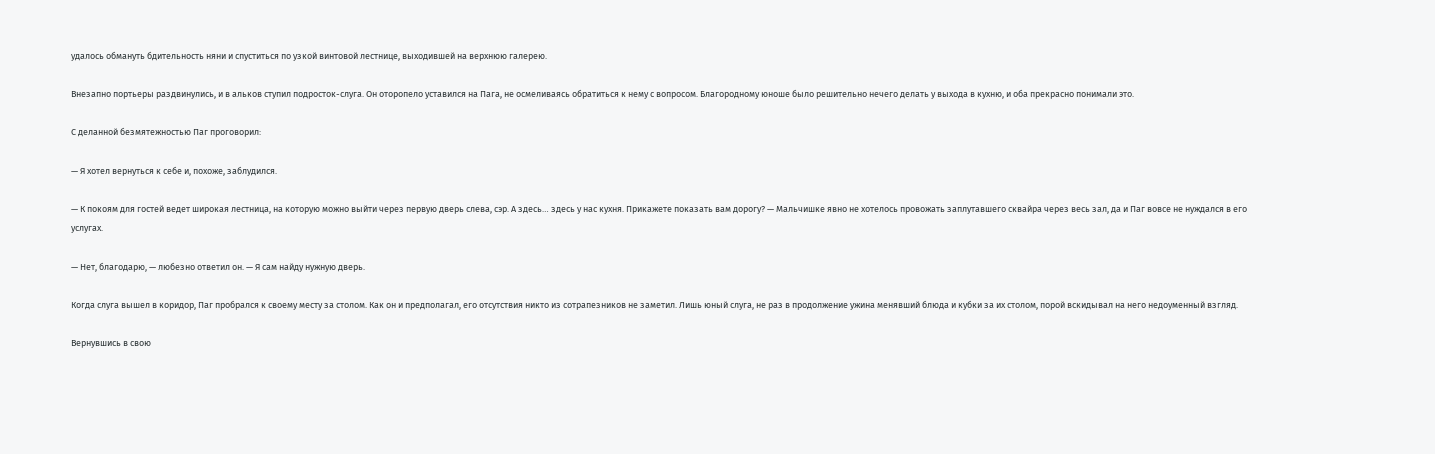удалось обмануть бдительность няни и спуститься по узкой винтовой лестнице, выходившей на верхнюю галерею.

Внезапно портьеры раздвинулись, и в альков ступил подросток-слуга. Он оторопело уставился на Пага, не осмеливаясь обратиться к нему с вопросом. Благородному юноше было решительно нечего делать у выхода в кухню, и оба прекрасно понимали это.

С деланной безмятежностью Паг проговорил:

— Я хотел вернуться к себе и, похоже, заблудился.

— К покоям для гостей ведет широкая лестница, на которую можно выйти через первую дверь слева, сэр. А здесь… здесь у нас кухня. Прикажете показать вам дорогу? — Мальчишке явно не хотелось провожать заплутавшего сквайра через весь зал, да и Паг вовсе не нуждался в его услугах.

— Нет, благодарю, — любезно ответил он. — Я сам найду нужную дверь.

Когда слуга вышел в коридор, Паг пробрался к своему месту за столом. Как он и предполагал, его отсутствия никто из сотрапезников не заметил. Лишь юный слуга, не раз в продолжение ужина менявший блюда и кубки за их столом, порой вскидывал на него недоуменный взгляд.

Вернувшись в свою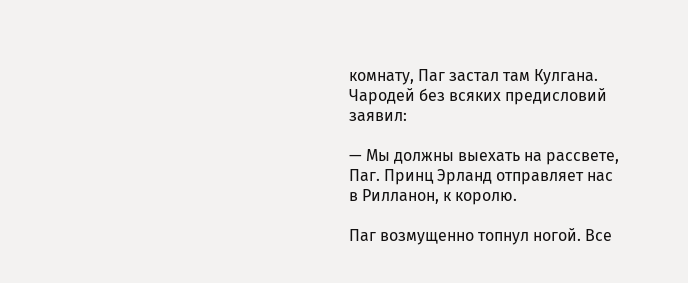комнату, Паг застал там Кулгана. Чародей без всяких предисловий заявил:

— Мы должны выехать на рассвете, Паг. Принц Эрланд отправляет нас в Рилланон, к королю.

Паг возмущенно топнул ногой. Все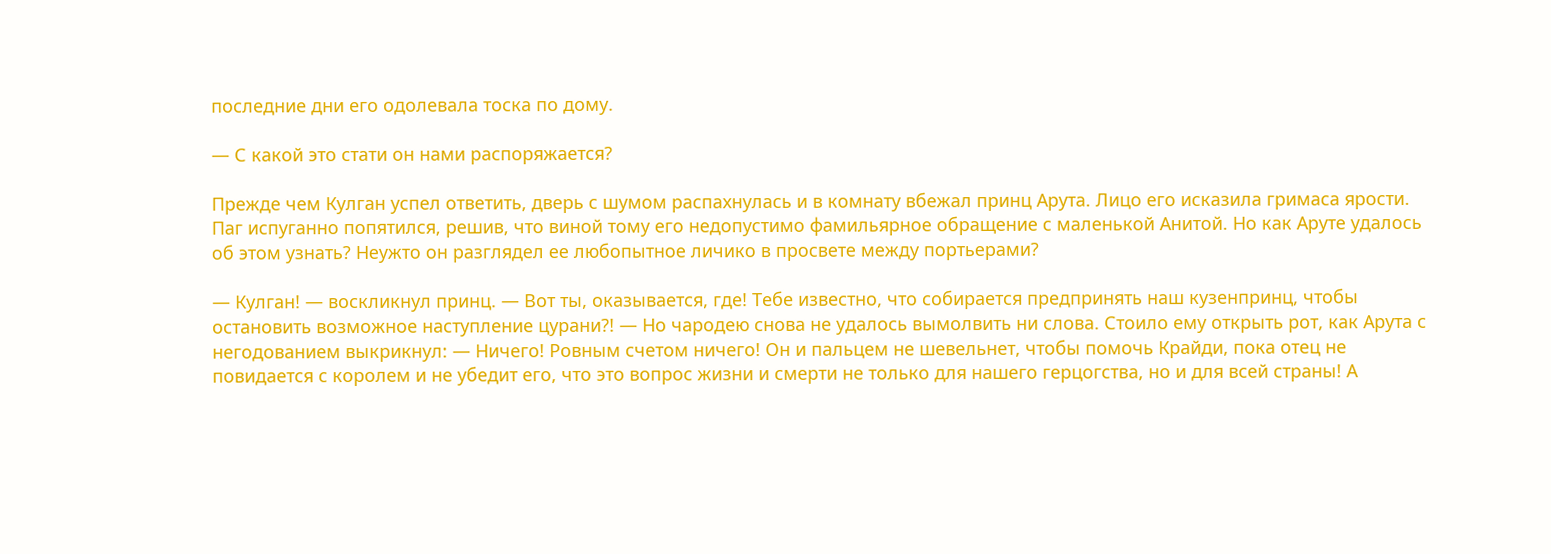последние дни его одолевала тоска по дому.

— С какой это стати он нами распоряжается?

Прежде чем Кулган успел ответить, дверь с шумом распахнулась и в комнату вбежал принц Арута. Лицо его исказила гримаса ярости. Паг испуганно попятился, решив, что виной тому его недопустимо фамильярное обращение с маленькой Анитой. Но как Аруте удалось об этом узнать? Неужто он разглядел ее любопытное личико в просвете между портьерами?

— Кулган! — воскликнул принц. — Вот ты, оказывается, где! Тебе известно, что собирается предпринять наш кузенпринц, чтобы остановить возможное наступление цурани?! — Но чародею снова не удалось вымолвить ни слова. Стоило ему открыть рот, как Арута с негодованием выкрикнул: — Ничего! Ровным счетом ничего! Он и пальцем не шевельнет, чтобы помочь Крайди, пока отец не повидается с королем и не убедит его, что это вопрос жизни и смерти не только для нашего герцогства, но и для всей страны! А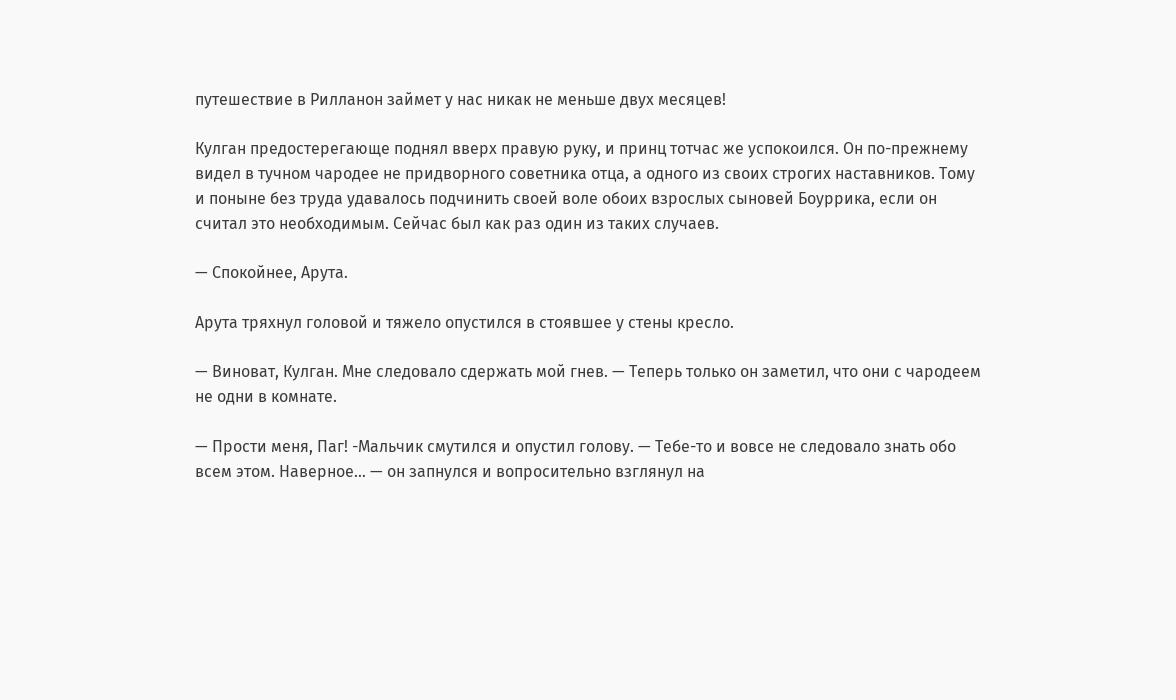путешествие в Рилланон займет у нас никак не меньше двух месяцев!

Кулган предостерегающе поднял вверх правую руку, и принц тотчас же успокоился. Он по-прежнему видел в тучном чародее не придворного советника отца, а одного из своих строгих наставников. Тому и поныне без труда удавалось подчинить своей воле обоих взрослых сыновей Боуррика, если он считал это необходимым. Сейчас был как раз один из таких случаев.

— Спокойнее, Арута.

Арута тряхнул головой и тяжело опустился в стоявшее у стены кресло.

— Виноват, Кулган. Мне следовало сдержать мой гнев. — Теперь только он заметил, что они с чародеем не одни в комнате.

— Прости меня, Паг! -Мальчик смутился и опустил голову. — Тебе-то и вовсе не следовало знать обо всем этом. Наверное… — он запнулся и вопросительно взглянул на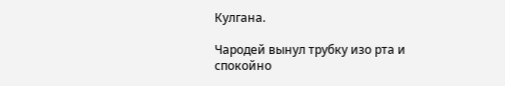Кулгана.

Чародей вынул трубку изо рта и спокойно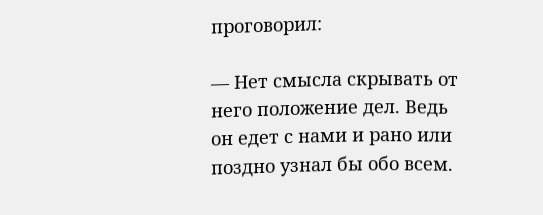проговорил:

— Нет смысла скрывать от него положение дел. Ведь он едет с нами и рано или поздно узнал бы обо всем.